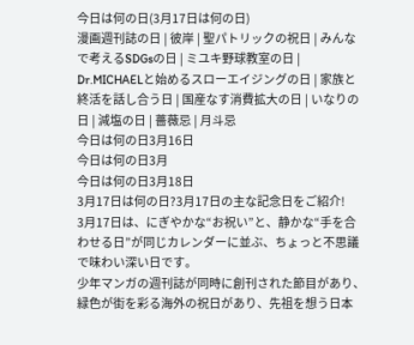今日は何の日(3月17日は何の日)
漫画週刊誌の日 | 彼岸 | 聖パトリックの祝日 | みんなで考えるSDGsの日 | ミユキ野球教室の日 | Dr.MICHAELと始めるスローエイジングの日 | 家族と終活を話し合う日 | 国産なす消費拡大の日 | いなりの日 | 減塩の日 | 薔薇忌 | 月斗忌
今日は何の日3月16日
今日は何の日3月
今日は何の日3月18日
3月17日は何の日?3月17日の主な記念日をご紹介!
3月17日は、にぎやかな“お祝い”と、静かな“手を合わせる日”が同じカレンダーに並ぶ、ちょっと不思議で味わい深い日です。
少年マンガの週刊誌が同時に創刊された節目があり、緑色が街を彩る海外の祝日があり、先祖を想う日本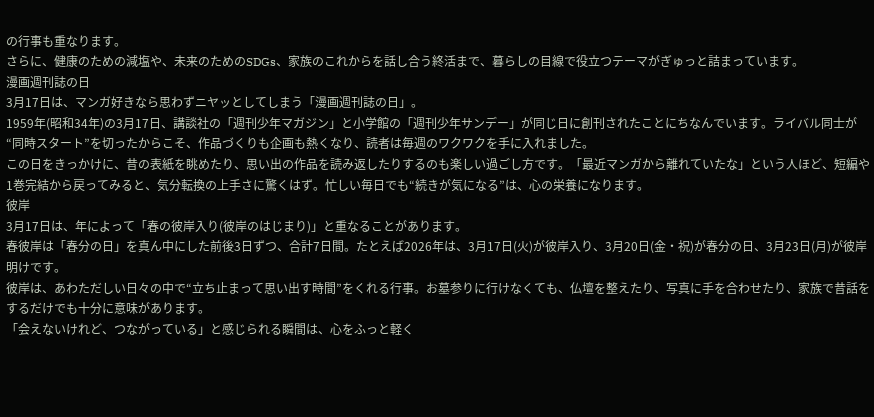の行事も重なります。
さらに、健康のための減塩や、未来のためのSDGs、家族のこれからを話し合う終活まで、暮らしの目線で役立つテーマがぎゅっと詰まっています。
漫画週刊誌の日
3月17日は、マンガ好きなら思わずニヤッとしてしまう「漫画週刊誌の日」。
1959年(昭和34年)の3月17日、講談社の「週刊少年マガジン」と小学館の「週刊少年サンデー」が同じ日に創刊されたことにちなんでいます。ライバル同士が“同時スタート”を切ったからこそ、作品づくりも企画も熱くなり、読者は毎週のワクワクを手に入れました。
この日をきっかけに、昔の表紙を眺めたり、思い出の作品を読み返したりするのも楽しい過ごし方です。「最近マンガから離れていたな」という人ほど、短編や1巻完結から戻ってみると、気分転換の上手さに驚くはず。忙しい毎日でも“続きが気になる”は、心の栄養になります。
彼岸
3月17日は、年によって「春の彼岸入り(彼岸のはじまり)」と重なることがあります。
春彼岸は「春分の日」を真ん中にした前後3日ずつ、合計7日間。たとえば2026年は、3月17日(火)が彼岸入り、3月20日(金・祝)が春分の日、3月23日(月)が彼岸明けです。
彼岸は、あわただしい日々の中で“立ち止まって思い出す時間”をくれる行事。お墓参りに行けなくても、仏壇を整えたり、写真に手を合わせたり、家族で昔話をするだけでも十分に意味があります。
「会えないけれど、つながっている」と感じられる瞬間は、心をふっと軽く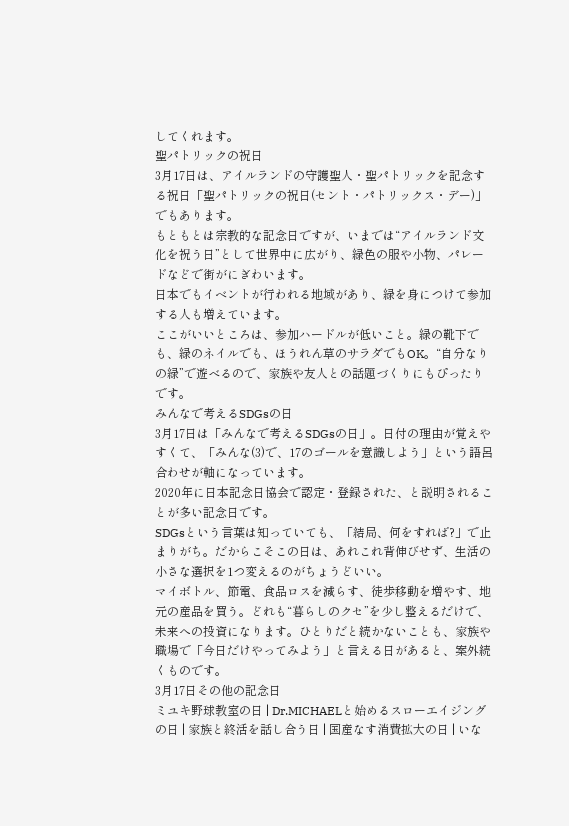してくれます。
聖パトリックの祝日
3月17日は、アイルランドの守護聖人・聖パトリックを記念する祝日「聖パトリックの祝日(セント・パトリックス・デー)」でもあります。
もともとは宗教的な記念日ですが、いまでは“アイルランド文化を祝う日”として世界中に広がり、緑色の服や小物、パレードなどで街がにぎわいます。
日本でもイベントが行われる地域があり、緑を身につけて参加する人も増えています。
ここがいいところは、参加ハードルが低いこと。緑の靴下でも、緑のネイルでも、ほうれん草のサラダでもOK。“自分なりの緑”で遊べるので、家族や友人との話題づくりにもぴったりです。
みんなで考えるSDGsの日
3月17日は「みんなで考えるSDGsの日」。日付の理由が覚えやすくて、「みんな(3)で、17のゴールを意識しよう」という語呂合わせが軸になっています。
2020年に日本記念日協会で認定・登録された、と説明されることが多い記念日です。
SDGsという言葉は知っていても、「結局、何をすれば?」で止まりがち。だからこそこの日は、あれこれ背伸びせず、生活の小さな選択を1つ変えるのがちょうどいい。
マイボトル、節電、食品ロスを減らす、徒歩移動を増やす、地元の産品を買う。どれも“暮らしのクセ”を少し整えるだけで、未来への投資になります。ひとりだと続かないことも、家族や職場で「今日だけやってみよう」と言える日があると、案外続くものです。
3月17日その他の記念日
ミユキ野球教室の日 | Dr.MICHAELと始めるスローエイジングの日 | 家族と終活を話し合う日 | 国産なす消費拡大の日 | いな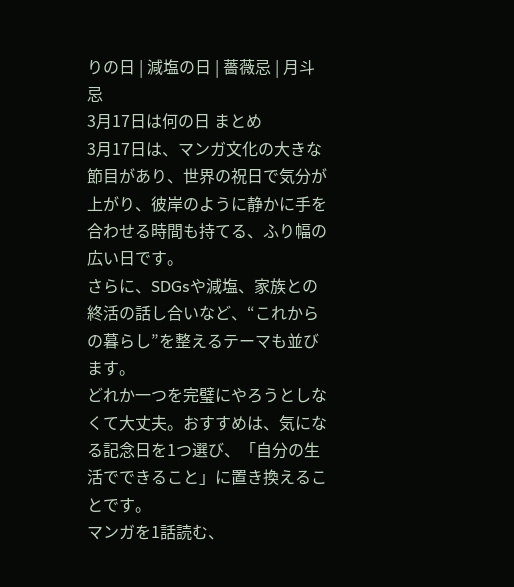りの日 | 減塩の日 | 薔薇忌 | 月斗忌
3月17日は何の日 まとめ
3月17日は、マンガ文化の大きな節目があり、世界の祝日で気分が上がり、彼岸のように静かに手を合わせる時間も持てる、ふり幅の広い日です。
さらに、SDGsや減塩、家族との終活の話し合いなど、“これからの暮らし”を整えるテーマも並びます。
どれか一つを完璧にやろうとしなくて大丈夫。おすすめは、気になる記念日を1つ選び、「自分の生活でできること」に置き換えることです。
マンガを1話読む、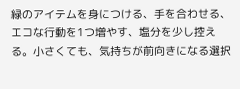緑のアイテムを身につける、手を合わせる、エコな行動を1つ増やす、塩分を少し控える。小さくても、気持ちが前向きになる選択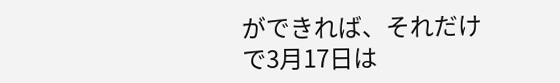ができれば、それだけで3月17日は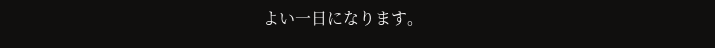よい一日になります。